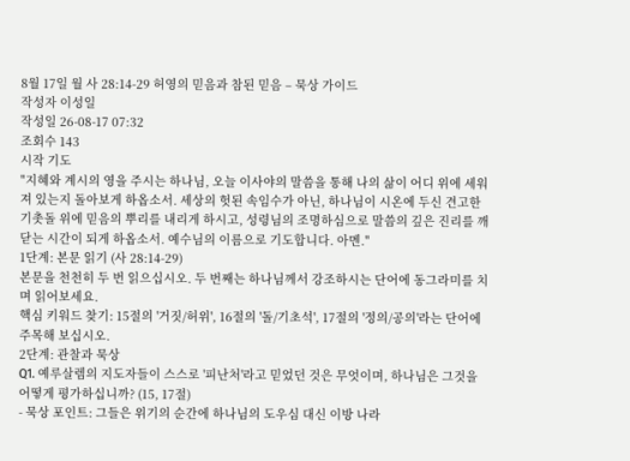8월 17일 월 사 28:14-29 허영의 믿음과 참된 믿음 – 묵상 가이드
작성자 이성일
작성일 26-08-17 07:32
조회수 143
시작 기도
"지혜와 계시의 영을 주시는 하나님, 오늘 이사야의 말씀을 통해 나의 삶이 어디 위에 세워져 있는지 돌아보게 하옵소서. 세상의 헛된 속임수가 아닌, 하나님이 시온에 두신 견고한 기촛돌 위에 믿음의 뿌리를 내리게 하시고, 성령님의 조명하심으로 말씀의 깊은 진리를 깨닫는 시간이 되게 하옵소서. 예수님의 이름으로 기도합니다. 아멘."
1단계: 본문 읽기 (사 28:14-29)
본문을 천천히 두 번 읽으십시오. 두 번째는 하나님께서 강조하시는 단어에 동그라미를 치며 읽어보세요.
핵심 키워드 찾기: 15절의 '거짓/허위', 16절의 '돌/기초석', 17절의 '정의/공의'라는 단어에 주목해 보십시오.
2단계: 관찰과 묵상
Q1. 예루살렘의 지도자들이 스스로 '피난처'라고 믿었던 것은 무엇이며, 하나님은 그것을 어떻게 평가하십니까? (15, 17절)
- 묵상 포인트: 그들은 위기의 순간에 하나님의 도우심 대신 이방 나라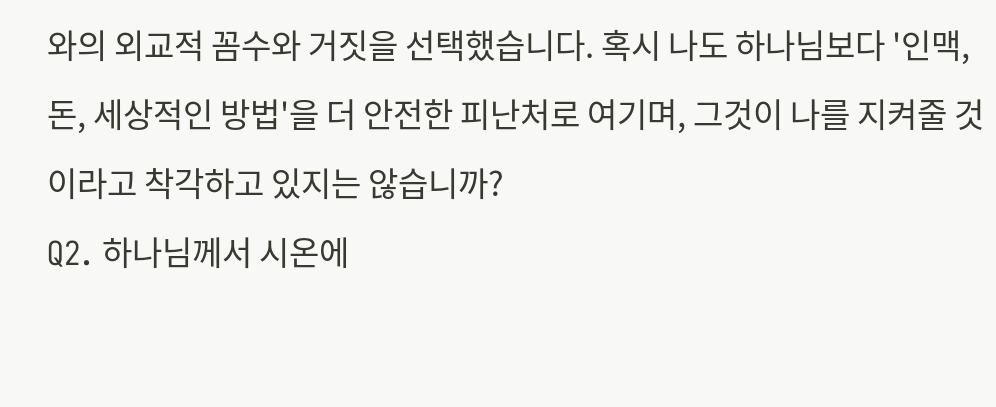와의 외교적 꼼수와 거짓을 선택했습니다. 혹시 나도 하나님보다 '인맥, 돈, 세상적인 방법'을 더 안전한 피난처로 여기며, 그것이 나를 지켜줄 것이라고 착각하고 있지는 않습니까?
Q2. 하나님께서 시온에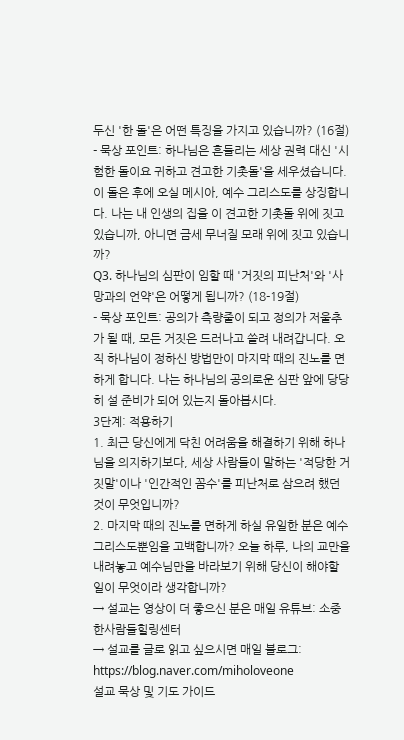두신 '한 돌'은 어떤 특징을 가지고 있습니까? (16절)
- 묵상 포인트: 하나님은 흔들리는 세상 권력 대신 '시험한 돌이요 귀하고 견고한 기촛돌'을 세우셨습니다. 이 돌은 후에 오실 메시아, 예수 그리스도를 상징합니다. 나는 내 인생의 집을 이 견고한 기촛돌 위에 짓고 있습니까, 아니면 금세 무너질 모래 위에 짓고 있습니까?
Q3. 하나님의 심판이 임할 때 '거짓의 피난처'와 '사망과의 언약'은 어떻게 됩니까? (18-19절)
- 묵상 포인트: 공의가 측량줄이 되고 정의가 저울추가 될 때, 모든 거짓은 드러나고 쓸려 내려갑니다. 오직 하나님이 정하신 방법만이 마지막 때의 진노를 면하게 합니다. 나는 하나님의 공의로운 심판 앞에 당당히 설 준비가 되어 있는지 돌아봅시다.
3단계: 적용하기
1. 최근 당신에게 닥친 어려움을 해결하기 위해 하나님을 의지하기보다, 세상 사람들이 말하는 '적당한 거짓말'이나 '인간적인 꼼수'를 피난처로 삼으려 했던 것이 무엇입니까?
2. 마지막 때의 진노를 면하게 하실 유일한 분은 예수 그리스도뿐임을 고백합니까? 오늘 하루, 나의 교만을 내려놓고 예수님만을 바라보기 위해 당신이 해야할 일이 무엇이라 생각합니까?
→ 설교는 영상이 더 좋으신 분은 매일 유튜브: 소중한사람들힐링센터
→ 설교를 글로 읽고 싶으시면 매일 블로그: https://blog.naver.com/miholoveone
설교 묵상 및 기도 가이드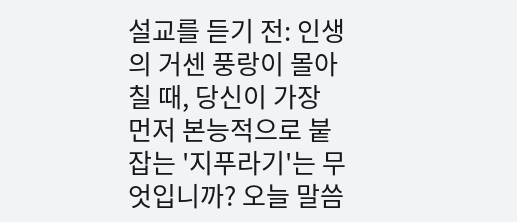설교를 듣기 전: 인생의 거센 풍랑이 몰아칠 때, 당신이 가장 먼저 본능적으로 붙잡는 '지푸라기'는 무엇입니까? 오늘 말씀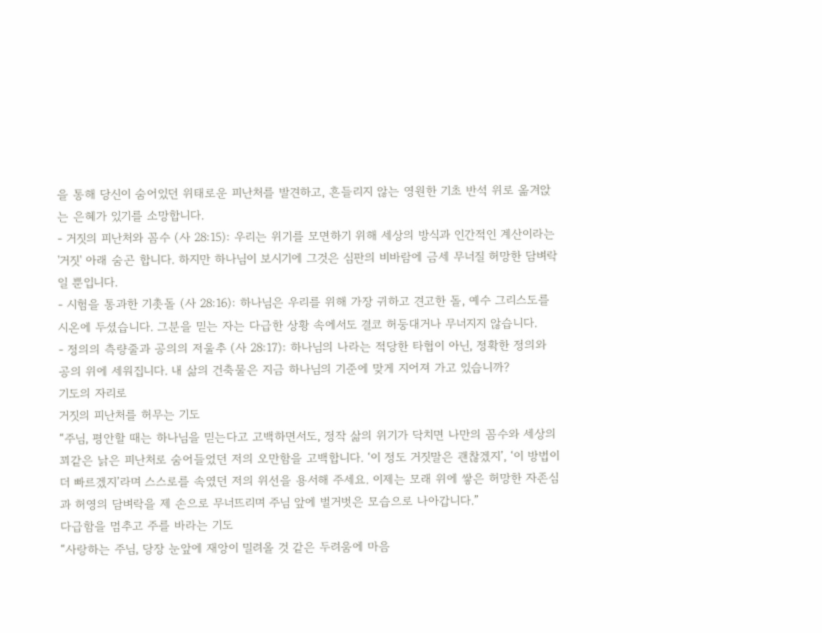을 통해 당신이 숨어있던 위태로운 피난처를 발견하고, 흔들리지 않는 영원한 기초 반석 위로 옮겨앉는 은혜가 있기를 소망합니다.
- 거짓의 피난처와 꼼수 (사 28:15): 우리는 위기를 모면하기 위해 세상의 방식과 인간적인 계산이라는 '거짓' 아래 숨곤 합니다. 하지만 하나님이 보시기에 그것은 심판의 비바람에 금세 무너질 허망한 담벼락일 뿐입니다.
- 시험을 통과한 기촛돌 (사 28:16): 하나님은 우리를 위해 가장 귀하고 견고한 돌, 예수 그리스도를 시온에 두셨습니다. 그분을 믿는 자는 다급한 상황 속에서도 결코 허둥대거나 무너지지 않습니다.
- 정의의 측량줄과 공의의 저울추 (사 28:17): 하나님의 나라는 적당한 타협이 아닌, 정확한 정의와 공의 위에 세워집니다. 내 삶의 건축물은 지금 하나님의 기준에 맞게 지어져 가고 있습니까?
기도의 자리로
거짓의 피난처를 허무는 기도
“주님, 평안할 때는 하나님을 믿는다고 고백하면서도, 정작 삶의 위기가 닥치면 나만의 꼼수와 세상의 꾀같은 낡은 피난처로 숨어들었던 저의 오만함을 고백합니다. ‘이 정도 거짓말은 괜찮겠지’, ‘이 방법이 더 빠르겠지’라며 스스로를 속였던 저의 위선을 용서해 주세요. 이제는 모래 위에 쌓은 허망한 자존심과 허영의 담벼락을 제 손으로 무너뜨리며 주님 앞에 벌거벗은 모습으로 나아갑니다.”
다급함을 멈추고 주를 바라는 기도
“사랑하는 주님, 당장 눈앞에 재앙이 밀려올 것 같은 두려움에 마음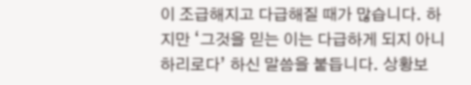이 조급해지고 다급해질 때가 많습니다. 하지만 ‘그것을 믿는 이는 다급하게 되지 아니하리로다’ 하신 말씀을 붙듭니다. 상황보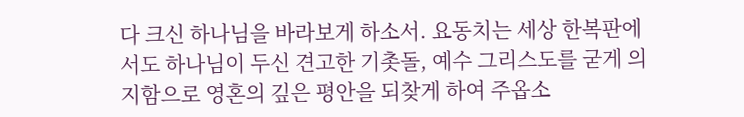다 크신 하나님을 바라보게 하소서. 요동치는 세상 한복판에서도 하나님이 두신 견고한 기촛돌, 예수 그리스도를 굳게 의지함으로 영혼의 깊은 평안을 되찾게 하여 주옵소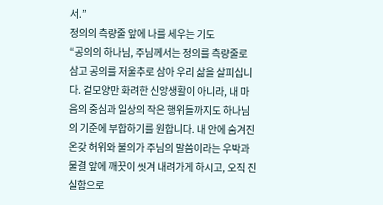서.”
정의의 측량줄 앞에 나를 세우는 기도
“공의의 하나님, 주님께서는 정의를 측량줄로 삼고 공의를 저울추로 삼아 우리 삶을 살피십니다. 겉모양만 화려한 신앙생활이 아니라, 내 마음의 중심과 일상의 작은 행위들까지도 하나님의 기준에 부합하기를 원합니다. 내 안에 숨겨진 온갖 허위와 불의가 주님의 말씀이라는 우박과 물결 앞에 깨끗이 씻겨 내려가게 하시고, 오직 진실함으로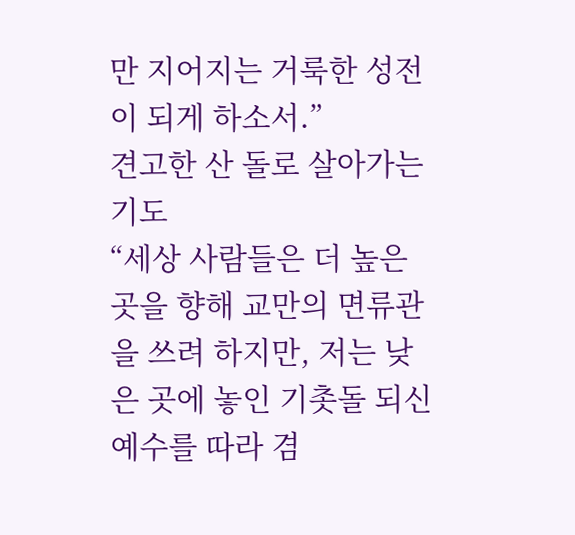만 지어지는 거룩한 성전이 되게 하소서.”
견고한 산 돌로 살아가는 기도
“세상 사람들은 더 높은 곳을 향해 교만의 면류관을 쓰려 하지만, 저는 낮은 곳에 놓인 기촛돌 되신 예수를 따라 겸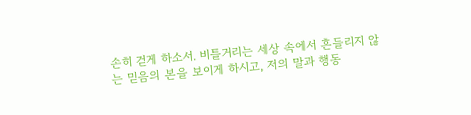손히 걷게 하소서. 비틀거리는 세상 속에서 흔들리지 않는 믿음의 본을 보이게 하시고, 저의 말과 행동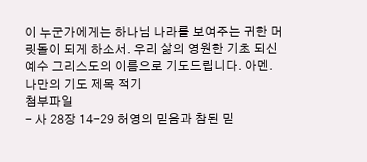이 누군가에게는 하나님 나라를 보여주는 귀한 머릿돌이 되게 하소서. 우리 삶의 영원한 기초 되신 예수 그리스도의 이름으로 기도드립니다. 아멘.
나만의 기도 제목 적기
첨부파일
- 사 28장 14-29 허영의 믿음과 참된 믿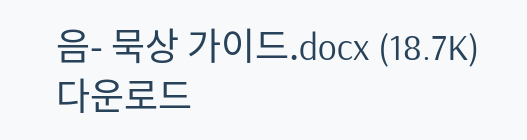음- 묵상 가이드.docx (18.7K) 다운로드